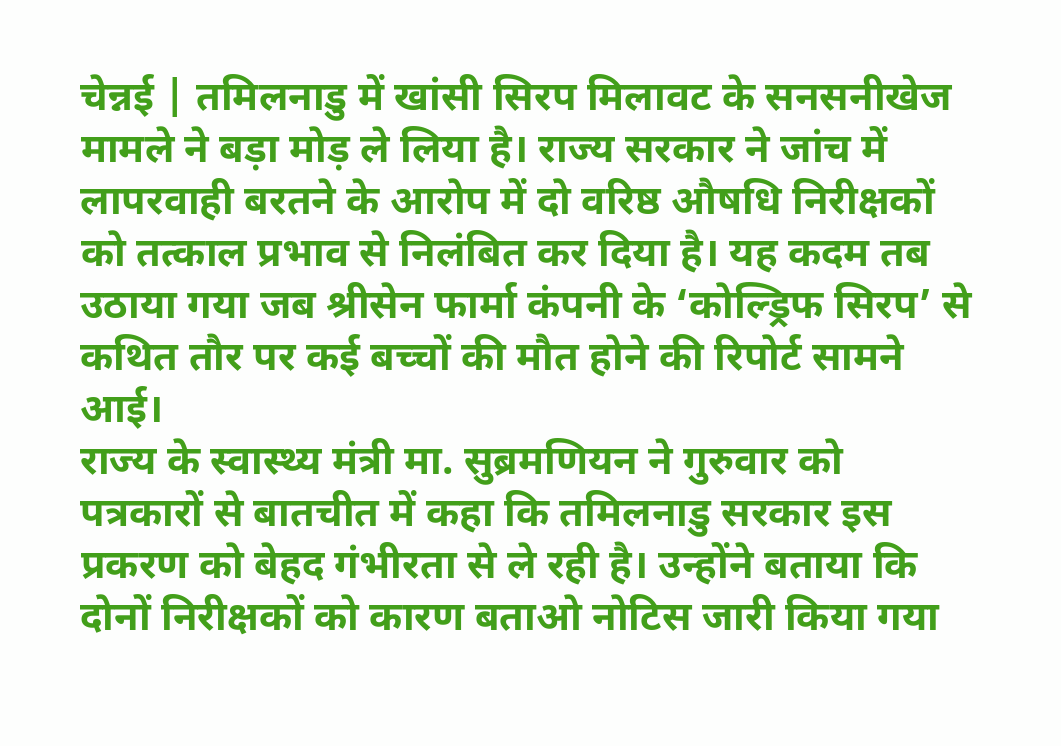चेन्नई | तमिलनाडु में खांसी सिरप मिलावट के सनसनीखेज मामले ने बड़ा मोड़ ले लिया है। राज्य सरकार ने जांच में लापरवाही बरतने के आरोप में दो वरिष्ठ औषधि निरीक्षकों को तत्काल प्रभाव से निलंबित कर दिया है। यह कदम तब उठाया गया जब श्रीसेन फार्मा कंपनी के ‘कोल्ड्रिफ सिरप’ से कथित तौर पर कई बच्चों की मौत होने की रिपोर्ट सामने आई।
राज्य के स्वास्थ्य मंत्री मा. सुब्रमणियन ने गुरुवार को पत्रकारों से बातचीत में कहा कि तमिलनाडु सरकार इस प्रकरण को बेहद गंभीरता से ले रही है। उन्होंने बताया कि दोनों निरीक्षकों को कारण बताओ नोटिस जारी किया गया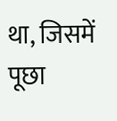था, जिसमें पूछा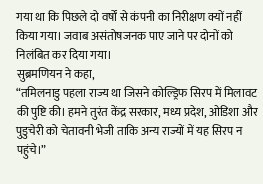गया था कि पिछले दो वर्षों से कंपनी का निरीक्षण क्यों नहीं किया गया। जवाब असंतोषजनक पाए जाने पर दोनों को निलंबित कर दिया गया।
सुब्रमणियन ने कहा,
“तमिलनाडु पहला राज्य था जिसने कोल्ड्रिफ सिरप में मिलावट की पुष्टि की। हमने तुरंत केंद्र सरकार, मध्य प्रदेश, ओडिशा और पुडुचेरी को चेतावनी भेजी ताकि अन्य राज्यों में यह सिरप न पहुंचे।”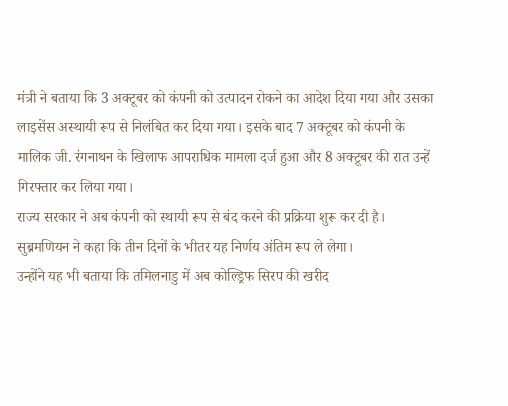मंत्री ने बताया कि 3 अक्टूबर को कंपनी को उत्पादन रोकने का आदेश दिया गया और उसका लाइसेंस अस्थायी रूप से निलंबित कर दिया गया। इसके बाद 7 अक्टूबर को कंपनी के मालिक जी. रंगनाथन के खिलाफ आपराधिक मामला दर्ज हुआ और 8 अक्टूबर की रात उन्हें गिरफ्तार कर लिया गया।
राज्य सरकार ने अब कंपनी को स्थायी रूप से बंद करने की प्रक्रिया शुरू कर दी है। सुब्रमणियन ने कहा कि तीन दिनों के भीतर यह निर्णय अंतिम रूप ले लेगा।
उन्होंने यह भी बताया कि तमिलनाडु में अब कोल्ड्रिफ सिरप की खरीद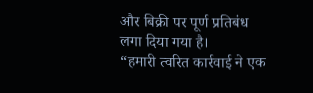और बिक्री पर पूर्ण प्रतिबंध लगा दिया गया है।
“हमारी त्वरित कार्रवाई ने एक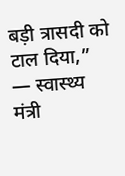बड़ी त्रासदी को टाल दिया,” — स्वास्थ्य मंत्री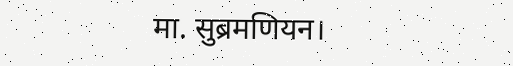मा. सुब्रमणियन।